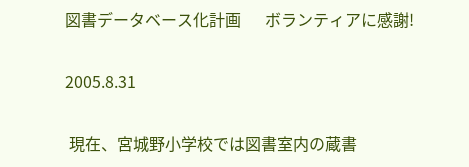図書データベース化計画      ボランティアに感謝!

2005.8.31

 現在、宮城野小学校では図書室内の蔵書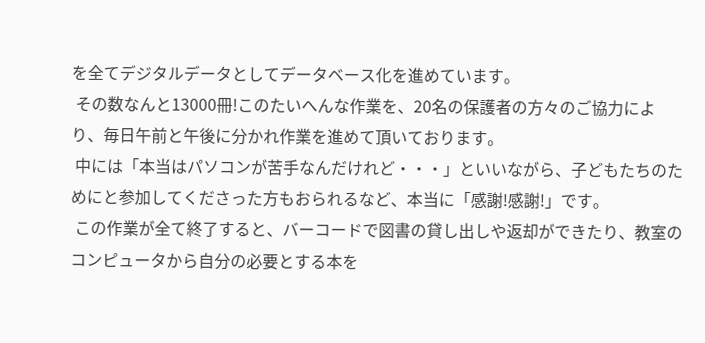を全てデジタルデータとしてデータベース化を進めています。
 その数なんと13000冊!このたいへんな作業を、20名の保護者の方々のご協力により、毎日午前と午後に分かれ作業を進めて頂いております。
 中には「本当はパソコンが苦手なんだけれど・・・」といいながら、子どもたちのためにと参加してくださった方もおられるなど、本当に「感謝!感謝!」です。
 この作業が全て終了すると、バーコードで図書の貸し出しや返却ができたり、教室のコンピュータから自分の必要とする本を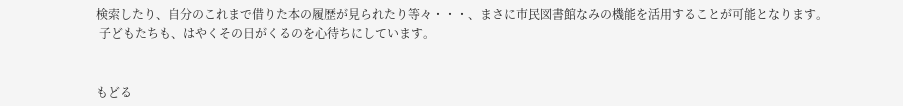検索したり、自分のこれまで借りた本の履歴が見られたり等々・・・、まさに市民図書館なみの機能を活用することが可能となります。
 子どもたちも、はやくその日がくるのを心待ちにしています。


もどる